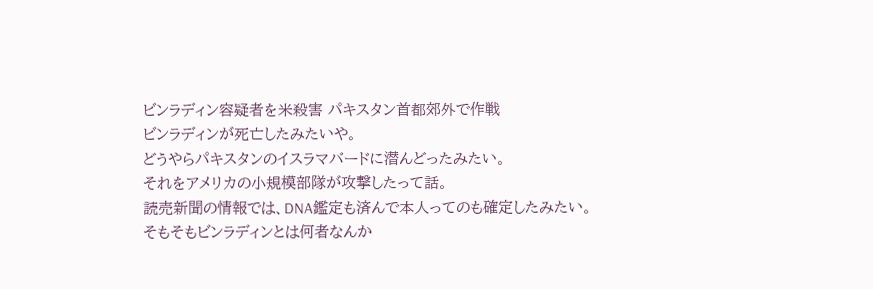ビンラディン容疑者を米殺害 パキスタン首都郊外で作戦
ビンラディンが死亡したみたいや。
どうやらパキスタンのイスラマバードに潜んどったみたい。
それをアメリカの小規模部隊が攻撃したって話。
読売新聞の情報では、DNA鑑定も済んで本人ってのも確定したみたい。
そもそもビンラディンとは何者なんか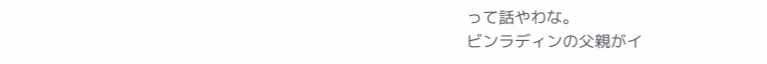って話やわな。
ビンラディンの父親がイ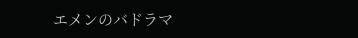エメンのバドラマ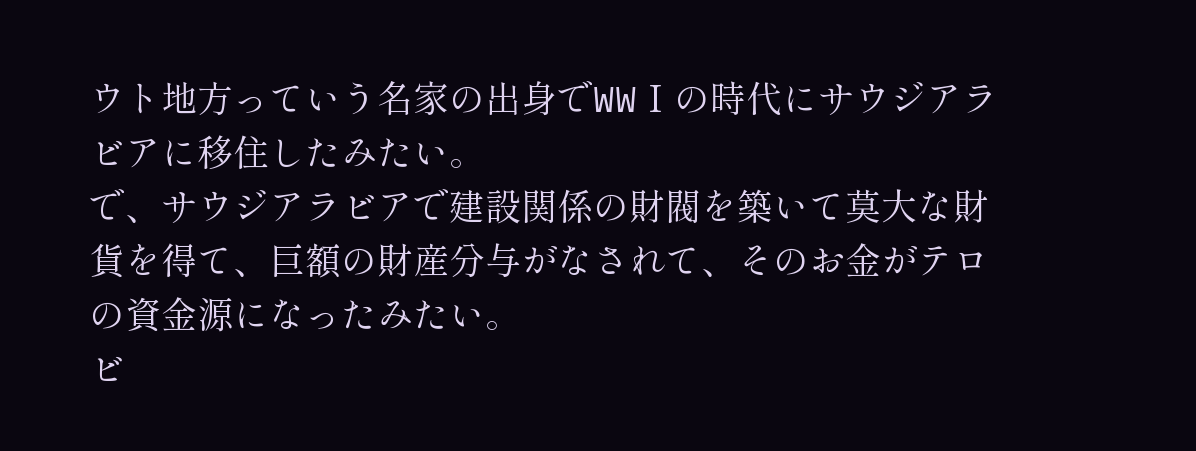ウト地方っていう名家の出身でWWⅠの時代にサウジアラビアに移住したみたい。
で、サウジアラビアで建設関係の財閥を築いて莫大な財貨を得て、巨額の財産分与がなされて、そのお金がテロの資金源になったみたい。
ビ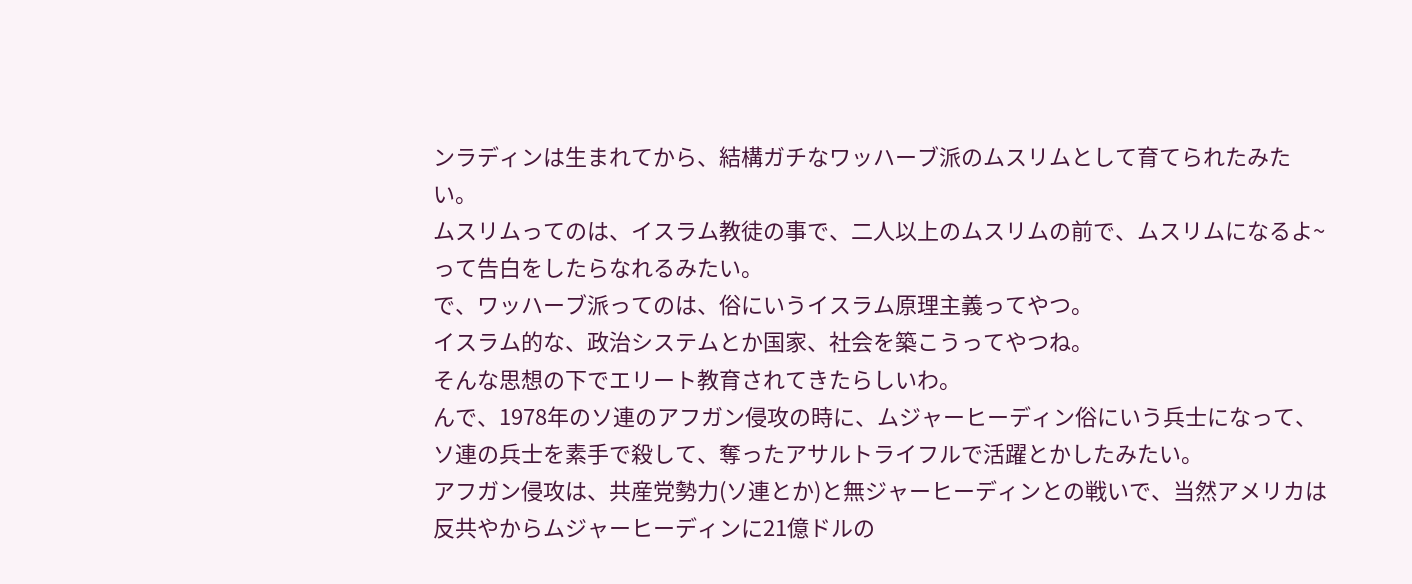ンラディンは生まれてから、結構ガチなワッハーブ派のムスリムとして育てられたみたい。
ムスリムってのは、イスラム教徒の事で、二人以上のムスリムの前で、ムスリムになるよ~って告白をしたらなれるみたい。
で、ワッハーブ派ってのは、俗にいうイスラム原理主義ってやつ。
イスラム的な、政治システムとか国家、社会を築こうってやつね。
そんな思想の下でエリート教育されてきたらしいわ。
んで、1978年のソ連のアフガン侵攻の時に、ムジャーヒーディン俗にいう兵士になって、ソ連の兵士を素手で殺して、奪ったアサルトライフルで活躍とかしたみたい。
アフガン侵攻は、共産党勢力(ソ連とか)と無ジャーヒーディンとの戦いで、当然アメリカは反共やからムジャーヒーディンに21億ドルの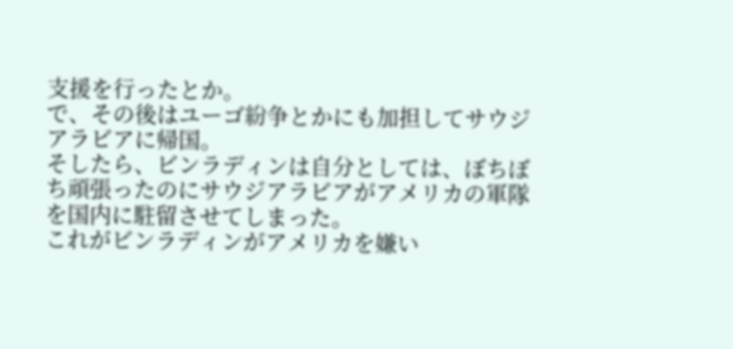支援を行ったとか。
で、その後はユーゴ紛争とかにも加担してサウジアラビアに帰国。
そしたら、ビンラディンは自分としては、ぼちぼち頑張ったのにサウジアラビアがアメリカの軍隊を国内に駐留させてしまった。
これがビンラディンがアメリカを嫌い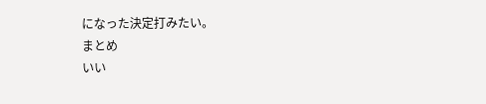になった決定打みたい。
まとめ
いい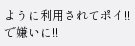ように利用されてポイ!!で嫌いに!!